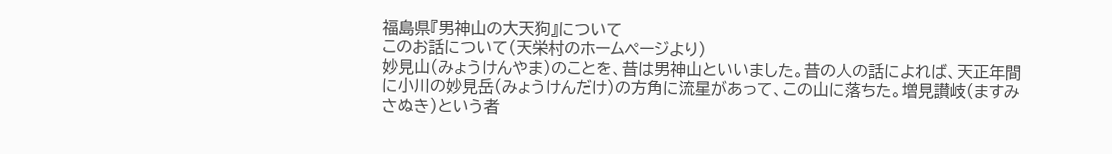福島県『男神山の大天狗』について
このお話について(天栄村のホームページより)
妙見山(みょうけんやま)のことを、昔は男神山といいました。昔の人の話によれば、天正年間に小川の妙見岳(みょうけんだけ)の方角に流星があって、この山に落ちた。増見讃岐(ますみさぬき)という者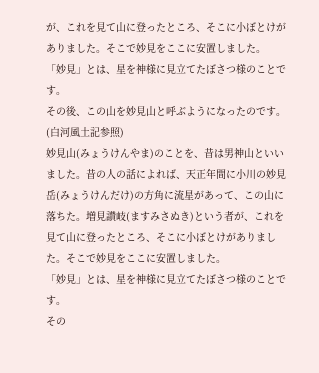が、これを見て山に登ったところ、そこに小ぼとけがありました。そこで妙見をここに安置しました。
「妙見」とは、星を神様に見立てたぼさつ様のことです。
その後、この山を妙見山と呼ぶようになったのです。
(白河風土記参照)
妙見山(みょうけんやま)のことを、昔は男神山といいました。昔の人の話によれば、天正年間に小川の妙見岳(みょうけんだけ)の方角に流星があって、この山に落ちた。増見讃岐(ますみさぬき)という者が、これを見て山に登ったところ、そこに小ぼとけがありました。そこで妙見をここに安置しました。
「妙見」とは、星を神様に見立てたぼさつ様のことです。
その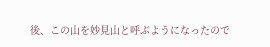後、この山を妙見山と呼ぶようになったので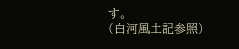す。
(白河風土記参照)